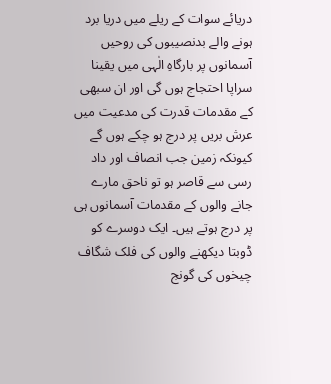دریائے سوات کے ریلے میں دریا برد ہونے والے بدنصیبوں کی روحیں آسمانوں پر بارگاہِ الٰہی میں یقینا سراپا احتجاج ہوں گی اور ان سبھی کے مقدمات قدرت کی مدعیت میں عرش بریں پر درج ہو چکے ہوں گے کیونکہ زمین جب انصاف اور داد رسی سے قاصر ہو تو ناحق مارے جانے والوں کے مقدمات آسمانوں ہی پر درج ہوتے ہیں۔ ایک دوسرے کو ڈوبتا دیکھنے والوں کی فلک شگاف چیخوں کی گونج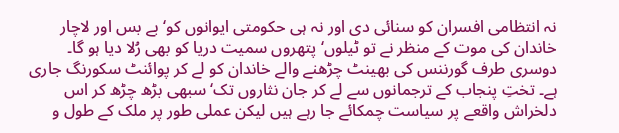نہ انتظامی افسران کو سنائی دی اور نہ ہی حکومتی ایوانوں کو‘ بے بس اور لاچار خاندان کی موت کے منظر نے تو ٹیلوں‘ پتھروں سمیت دریا کو بھی رُلا دیا ہو گا۔ دوسری طرف گورننس کی بھینٹ چڑھنے والے خاندان کو لے کر پوائنٹ سکورنگ جاری ہے۔ تختِ پنجاب کے ترجمانوں سے لے کر جان نثاروں تک‘ سبھی بڑھ چڑھ کر اس دلخراش واقعے پر سیاست چمکائے جا رہے ہیں لیکن عملی طور پر ملک کے طول و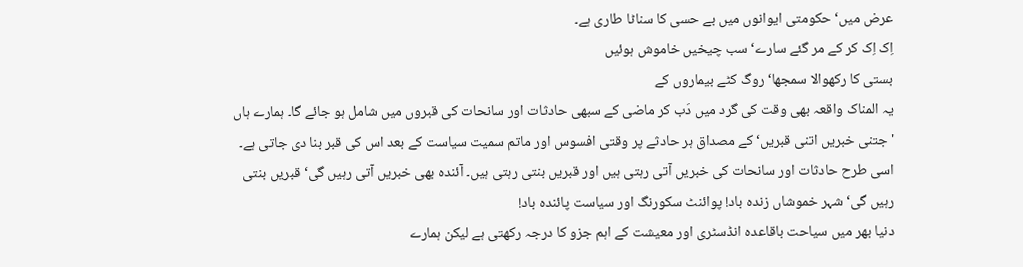عرض میں‘ حکومتی ایوانوں میں بے حسی کا سناٹا طاری ہے۔
اِک اِک کر کے مر گئے سارے‘ سب چیخیں خاموش ہوئیں
بستی کا رکھوالا سمجھا‘ روگ کٹے بیماروں کے
یہ المناک واقعہ بھی وقت کی گرد میں دَب کر ماضی کے سبھی حادثات اور سانحات کی قبروں میں شامل ہو جائے گا۔ ہمارے ہاں 'جتنی خبریں اتنی قبریں‘ کے مصداق ہر حادثے پر وقتی افسوس اور ماتم سمیت سیاست کے بعد اس کی قبر بنا دی جاتی ہے۔ اسی طرح حادثات اور سانحات کی خبریں آتی رہتی ہیں اور قبریں بنتی رہتی ہیں۔ آئندہ بھی خبریں آتی رہیں گی‘ قبریں بنتی رہیں گی‘ شہر خموشاں زندہ باد! پوائنٹ سکورنگ اور سیاست پائندہ باد!
دنیا بھر میں سیاحت باقاعدہ انڈسٹری اور معیشت کے اہم جزو کا درجہ رکھتی ہے لیکن ہمارے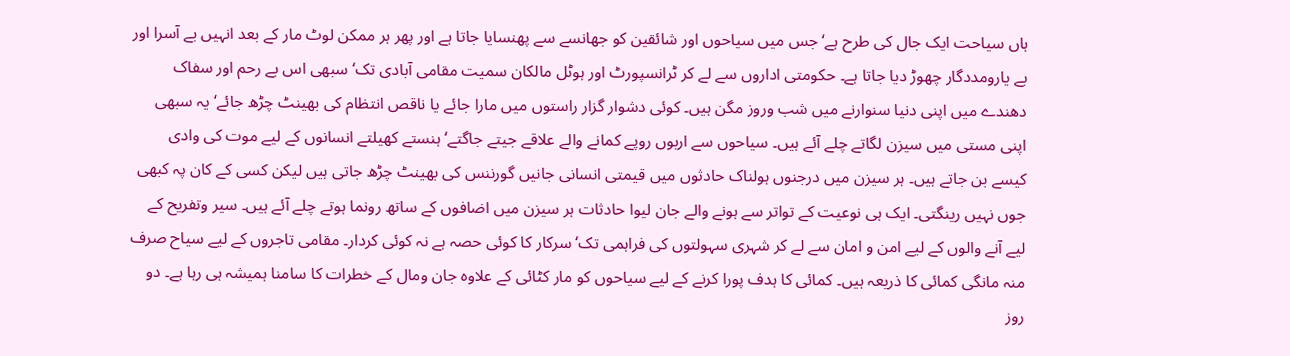ہاں سیاحت ایک جال کی طرح ہے‘ جس میں سیاحوں اور شائقین کو جھانسے سے پھنسایا جاتا ہے اور پھر ہر ممکن لوٹ مار کے بعد انہیں بے آسرا اور بے یارومددگار چھوڑ دیا جاتا ہے۔ حکومتی اداروں سے لے کر ٹرانسپورٹ اور ہوٹل مالکان سمیت مقامی آبادی تک‘ سبھی اس بے رحم اور سفاک دھندے میں اپنی دنیا سنوارنے میں شب وروز مگن ہیں۔ کوئی دشوار گزار راستوں میں مارا جائے یا ناقص انتظام کی بھینٹ چڑھ جائے‘ یہ سبھی اپنی مستی میں سیزن لگاتے چلے آئے ہیں۔ سیاحوں سے اربوں روپے کمانے والے علاقے جیتے جاگتے‘ ہنستے کھیلتے انسانوں کے لیے موت کی وادی کیسے بن جاتے ہیں۔ ہر سیزن میں درجنوں ہولناک حادثوں میں قیمتی انسانی جانیں گورننس کی بھینٹ چڑھ جاتی ہیں لیکن کسی کے کان پہ کبھی جوں نہیں رینگتی۔ ایک ہی نوعیت کے تواتر سے ہونے والے جان لیوا حادثات ہر سیزن میں اضافوں کے ساتھ رونما ہوتے چلے آئے ہیں۔ سیر وتفریح کے لیے آنے والوں کے لیے امن و امان سے لے کر شہری سہولتوں کی فراہمی تک‘ سرکار کا کوئی حصہ ہے نہ کوئی کردار۔ مقامی تاجروں کے لیے سیاح صرف منہ مانگی کمائی کا ذریعہ ہیں۔ کمائی کا ہدف پورا کرنے کے لیے سیاحوں کو مار کٹائی کے علاوہ جان ومال کے خطرات کا سامنا ہمیشہ ہی رہا ہے۔ دو روز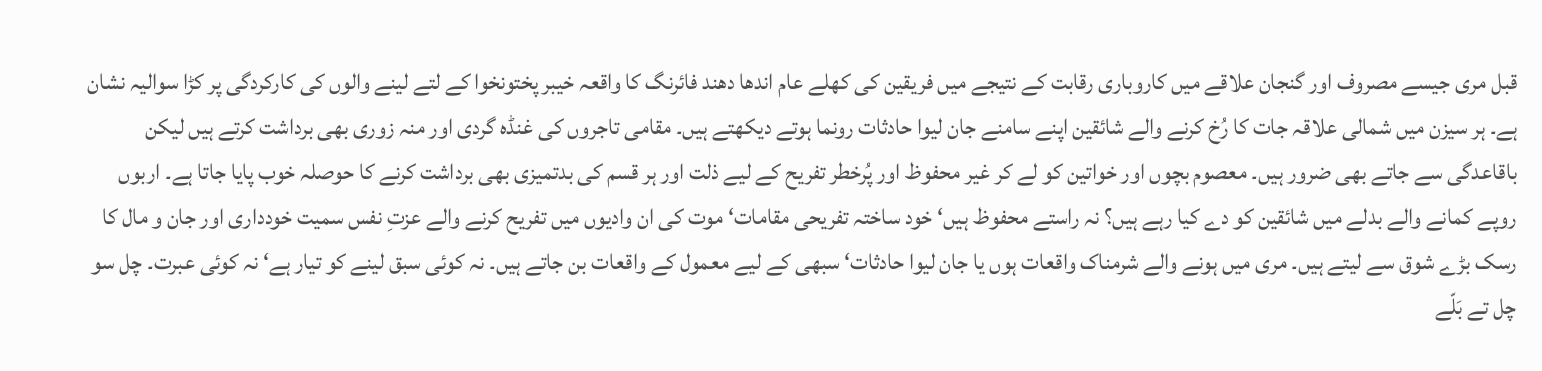قبل مری جیسے مصروف اور گنجان علاقے میں کاروباری رقابت کے نتیجے میں فریقین کی کھلے عام اندھا دھند فائرنگ کا واقعہ خیبر پختونخوا کے لتے لینے والوں کی کارکردگی پر کڑا سوالیہ نشان ہے۔ ہر سیزن میں شمالی علاقہ جات کا رُخ کرنے والے شائقین اپنے سامنے جان لیوا حادثات رونما ہوتے دیکھتے ہیں۔ مقامی تاجروں کی غنڈہ گردی اور منہ زوری بھی برداشت کرتے ہیں لیکن باقاعدگی سے جاتے بھی ضرور ہیں۔ معصوم بچوں اور خواتین کو لے کر غیر محفوظ اور پُرخطر تفریح کے لیے ذلت اور ہر قسم کی بدتمیزی بھی برداشت کرنے کا حوصلہ خوب پایا جاتا ہے۔ اربوں روپے کمانے والے بدلے میں شائقین کو دے کیا رہے ہیں؟ نہ راستے محفوظ ہیں‘ خود ساختہ تفریحی مقامات‘ موت کی ان وادیوں میں تفریح کرنے والے عزتِ نفس سمیت خودداری اور جان و مال کا رسک بڑے شوق سے لیتے ہیں۔ مری میں ہونے والے شرمناک واقعات ہوں یا جان لیوا حادثات‘ سبھی کے لیے معمول کے واقعات بن جاتے ہیں۔ نہ کوئی سبق لینے کو تیار ہے‘ نہ کوئی عبرت۔ چل سو چل تے بَلّے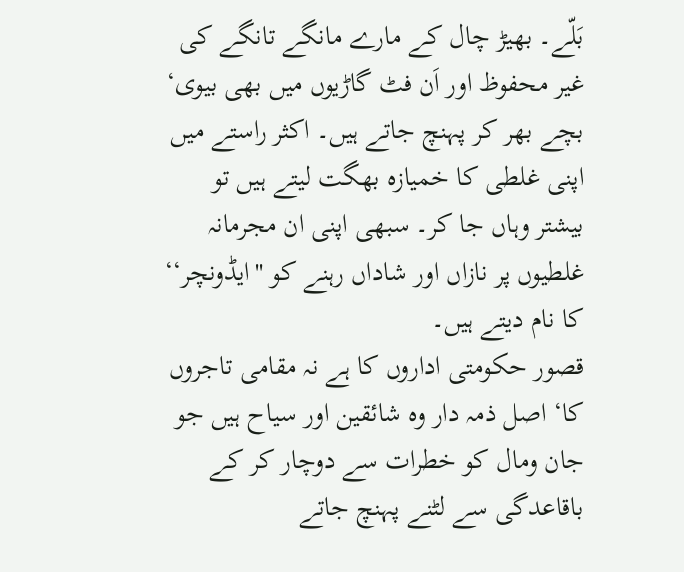بَلّے۔ بھیڑ چال کے مارے مانگے تانگے کی غیر محفوظ اور اَن فٹ گاڑیوں میں بھی بیوی‘ بچے بھر کر پہنچ جاتے ہیں۔ اکثر راستے میں اپنی غلطی کا خمیازہ بھگت لیتے ہیں تو بیشتر وہاں جا کر۔ سبھی اپنی ان مجرمانہ غلطیوں پر نازاں اور شاداں رہنے کو ''ایڈونچر‘‘ کا نام دیتے ہیں۔
قصور حکومتی اداروں کا ہے نہ مقامی تاجروں کا‘ اصل ذمہ دار وہ شائقین اور سیاح ہیں جو جان ومال کو خطرات سے دوچار کر کے باقاعدگی سے لٹنے پہنچ جاتے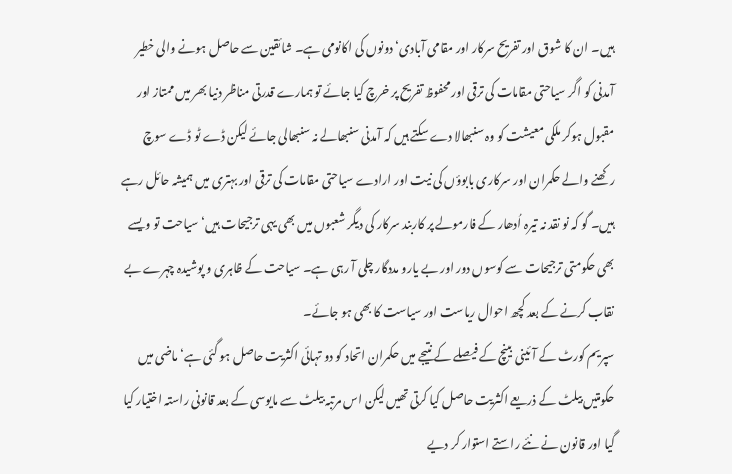ہیں۔ ان کا شوق اور تفریح سرکار اور مقامی آبادی‘ دونوں کی اکانومی ہے۔ شائقین سے حاصل ہونے والی خطیر آمدنی کو اگر سیاحتی مقامات کی ترقی اور محفوظ تفریح پر خرچ کیا جائے تو ہمارے قدرتی مناظر دنیا بھر میں ممتاز اور مقبول ہوکر ملکی معیشت کو وہ سنبھالا دے سکتے ہیں کہ آمدنی سنبھالے نہ سنبھالی جائے لیکن ڈے ٹو ڈے سوچ رکھنے والے حکمران اور سرکاری بابوؤں کی نیت اور ارادے سیاحتی مقامات کی ترقی اور بہتری میں ہمیشہ حائل رہے ہیں۔ گو کہ نو نقد نہ تیرہ اُدھار کے فارمولے پر کاربند سرکار کی دیگر شعبوں میں بھی یہی ترجیحات ہیں‘ سیاحت تو ویسے بھی حکومتی ترجیحات سے کوسوں دور اور بے یارو مددگار چلی آ رہی ہے۔ سیاحت کے ظاہری و پوشیدہ چہرے بے نقاب کرنے کے بعد کچھ احوال ریاست اور سیاست کا بھی ہو جائے۔
سپریم کورٹ کے آئینی بینچ کے فیصلے کے نتیجے میں حکمران اتحاد کو دو تہائی اکثریت حاصل ہو گئی ہے‘ ماضی میں حکومتیں بیلٹ کے ذریعے اکثریت حاصل کیا کرتی تھیں لیکن اس مرتبہ بیلٹ سے مایوسی کے بعد قانونی راستہ اختیار کیا گیا اور قانون نے نئے راستے استوار کر دیے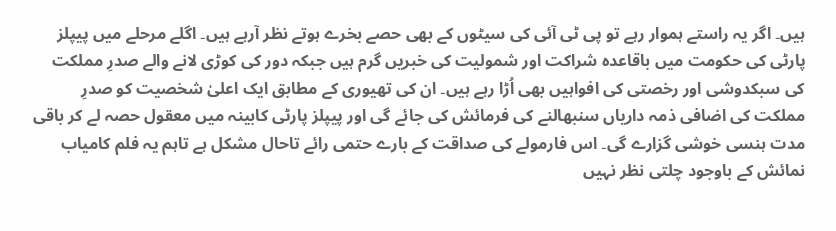ہیں۔ اگر یہ راستے ہموار رہے تو پی ٹی آئی کی سیٹوں کے بھی حصے بخرے ہوتے نظر آرہے ہیں۔ اگلے مرحلے میں پیپلز پارٹی کی حکومت میں باقاعدہ شراکت اور شمولیت کی خبریں گرم ہیں جبکہ دور کی کوڑی لانے والے صدرِ مملکت کی سبکدوشی اور رخصتی کی افواہیں بھی اُڑا رہے ہیں۔ ان کی تھیوری کے مطابق ایک اعلیٰ شخصیت کو صدرِ مملکت کی اضافی ذمہ داریاں سنبھالنے کی فرمائش کی جائے گی اور پیپلز پارٹی کابینہ میں معقول حصہ لے کر باقی مدت ہنسی خوشی گزارے گی۔ اس فارمولے کی صداقت کے بارے حتمی رائے تاحال مشکل ہے تاہم یہ فلم کامیاب نمائش کے باوجود چلتی نظر نہیں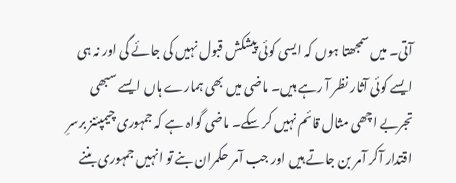آتی۔ میں سمجھتا ہوں کہ ایسی کوئی پیشکش قبول نہیں کی جائے گی اور نہ ہی ایسے کوئی آثار نظر آ رہے ہیں۔ ماضی میں بھی ہمارے ہاں ایسے سبھی تجربے اچھی مثال قائم نہیں کر سکے۔ ماضی گواہ ہے کہ جمہوری چیمپئنز برسرِ اقتدار آکر آمر بن جاتے ہیں اور جب آمر حکمران بنے تو انہیں جمہوری بننے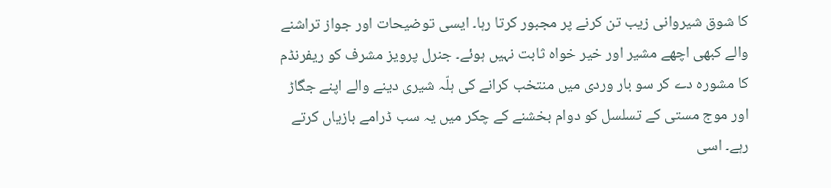کا شوق شیروانی زیب تن کرنے پر مجبور کرتا رہا۔ ایسی توضیحات اور جواز تراشنے والے کبھی اچھے مشیر اور خیر خواہ ثابت نہیں ہوئے۔ جنرل پرویز مشرف کو ریفرنڈم کا مشورہ دے کر سو بار وردی میں منتخب کرانے کی ہلّہ شیری دینے والے اپنے جگاڑ اور موج مستی کے تسلسل کو دوام بخشنے کے چکر میں یہ سب ڈرامے بازیاں کرتے رہے۔ اسی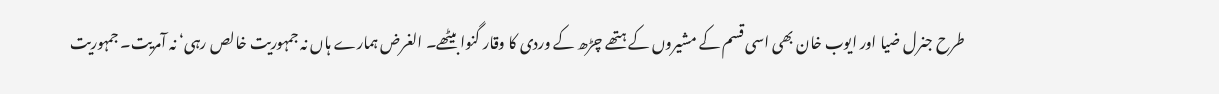طرح جنرل ضیا اور ایوب خان بھی اسی قسم کے مشیروں کے ہتھے چڑھ کے وردی کا وقار گنوا بیٹھے۔ الغرض ہمارے ہاں نہ جمہوریت خالص رہی‘ نہ آمریت۔ جمہوریت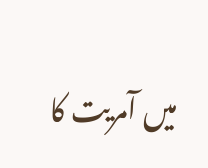میں آمریت کا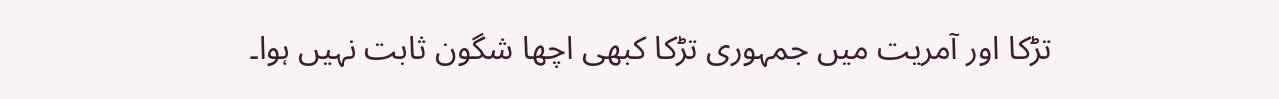تڑکا اور آمریت میں جمہوری تڑکا کبھی اچھا شگون ثابت نہیں ہوا۔